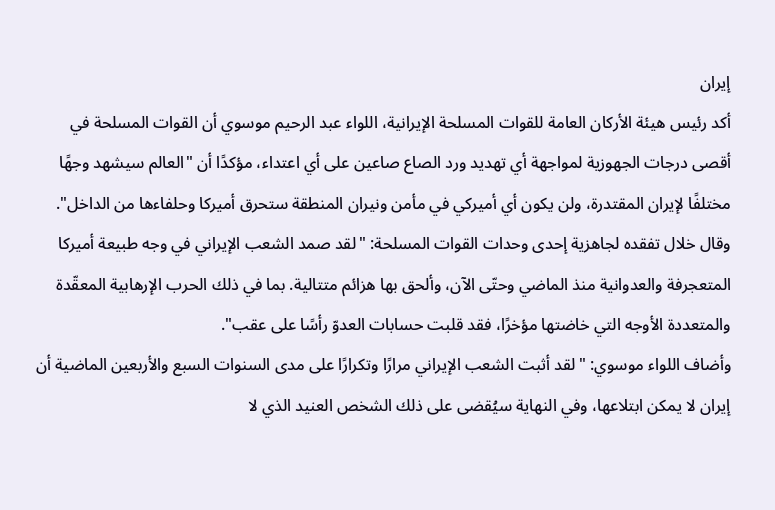إيران
أكد رئيس هيئة الأركان العامة للقوات المسلحة الإيرانية، اللواء عبد الرحيم موسوي أن القوات المسلحة في أقصى درجات الجهوزية لمواجهة أي تهديد ورد الصاع صاعين على أي اعتداء، مؤكدًا أن "العالم سيشهد وجهًا مختلفًا لإيران المقتدرة، ولن يكون أي أميركي في مأمن ونيران المنطقة ستحرق أميركا وحلفاءها من الداخل".
وقال خلال تفقده لجاهزية إحدى وحدات القوات المسلحة: "لقد صمد الشعب الإيراني في وجه طبيعة أميركا المتعجرفة والعدوانية منذ الماضي وحتّى الآن، وألحق بها هزائم متتالية. بما في ذلك الحرب الإرهابية المعقّدة والمتعددة الأوجه التي خاضتها مؤخرًا، فقد قلبت حسابات العدوّ رأسًا على عقب".
وأضاف اللواء موسوي: "لقد أثبت الشعب الإيراني مرارًا وتكرارًا على مدى السنوات السبع والأربعين الماضية أن إيران لا يمكن ابتلاعها، وفي النهاية سيُقضى على ذلك الشخص العنيد الذي لا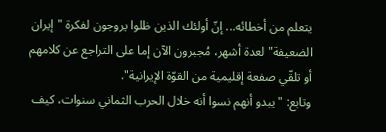يتعلم من أخطائه... إنّ أولئك الذين ظلوا يروجون لفكرة "إيران الضعيفة" لعدة أشهر، مُجبرون الآن إما على التراجع عن كلامهم أو تلقّي صفعة إقليمية من القوّة الإيرانية".
وتابع: "يبدو أنهم نسوا أنه خلال الحرب الثماني سنوات، كيف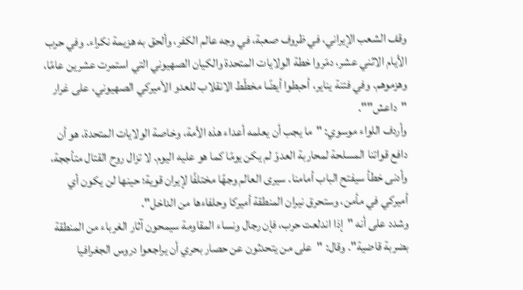وقف الشعب الإيراني، في ظروف صعبة، في وجه عالم الكفر، وألحق به هزيمة نكراء. وفي حرب الأيام الاثني عشر، دمّروا خطة الولايات المتحدة والكيان الصهيوني التي استمرت عشرين عامًا، وهزموهم. وفي فتنة يناير، أحبطوا أيضًا مخطّط الانقلاب للعدو الأميركي الصهيوني، على غرار "داعش"".
وأردف اللواء موسوي: "ما يجب أن يعلمه أعداء هذه الأمة، وخاصة الولايات المتحدة، هو أن دافع قواتنا المسلحة لمحاربة العدوّ لم يكن يومًا كما هو عليه اليوم. لا تزال روح القتال متأججة، وأدنى خطأ سيفتح الباب أمامنا. سيرى العالم وجهًا مختلفًا لإيران قوية؛ حينها لن يكون أي أميركي في مأمن، وستحرق نيران المنطقة أميركا وحلفاءها من الداخل".
وشدد على أنه "إذا اندلعت حرب، فإن رجال ونساء المقاومة سيمحون آثار الغرباء من المنطقة بضربة قاضية". وقال: "على من يتحدثون عن حصار بحري أن يراجعوا دروس الجغرافيا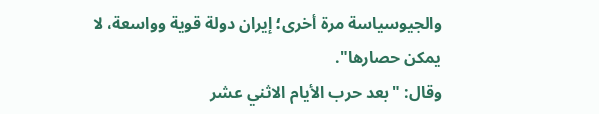والجيوسياسة مرة أخرى؛ إيران دولة قوية وواسعة، لا يمكن حصارها".
وقال: "بعد حرب الأيام الاثني عشر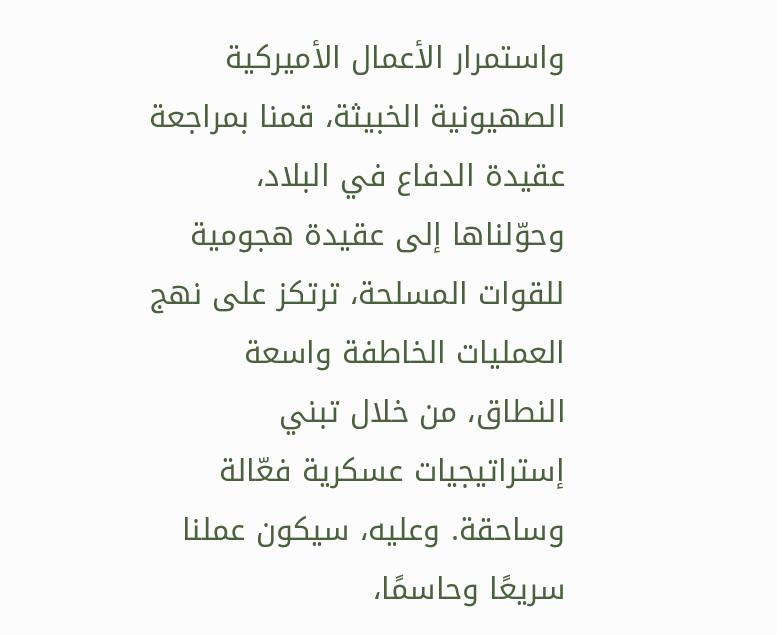واستمرار الأعمال الأميركية الصهيونية الخبيثة، قمنا بمراجعة عقيدة الدفاع في البلاد، وحوّلناها إلى عقيدة هجومية للقوات المسلحة، ترتكز على نهج العمليات الخاطفة واسعة النطاق، من خلال تبني إستراتيجيات عسكرية فعّالة وساحقة. وعليه، سيكون عملنا سريعًا وحاسمًا،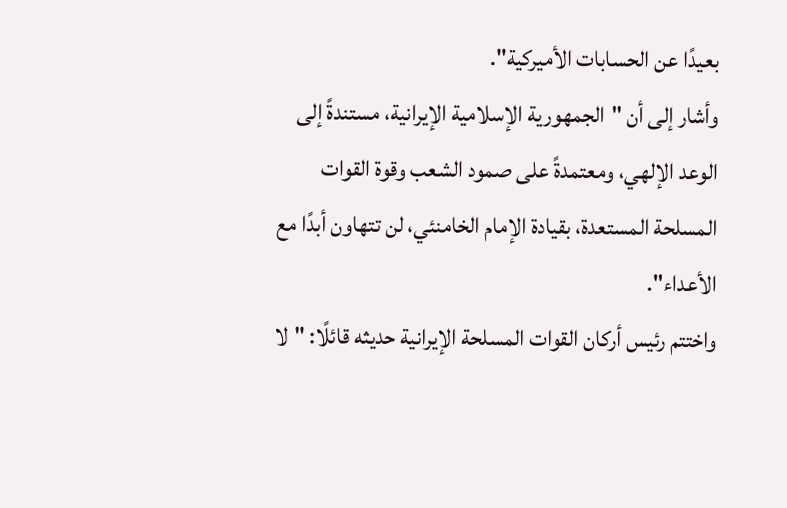بعيدًا عن الحسابات الأميركية".
وأشار إلى أن "الجمهورية الإسلامية الإيرانية، مستندةً إلى الوعد الإلهي، ومعتمدةً على صمود الشعب وقوة القوات المسلحة المستعدة، بقيادة الإمام الخامنئي، لن تتهاون أبدًا مع الأعداء".
واختتم رئيس أركان القوات المسلحة الإيرانية حديثه قائلًا: "لا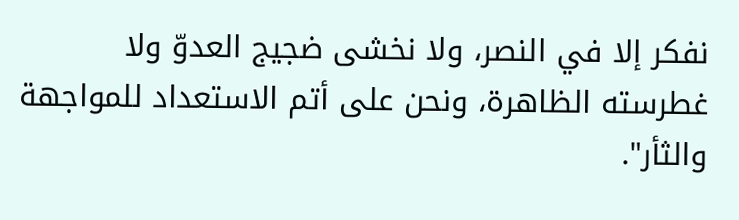نفكر إلا في النصر، ولا نخشى ضجيج العدوّ ولا غطرسته الظاهرة، ونحن على أتم الاستعداد للمواجهة والثأر".